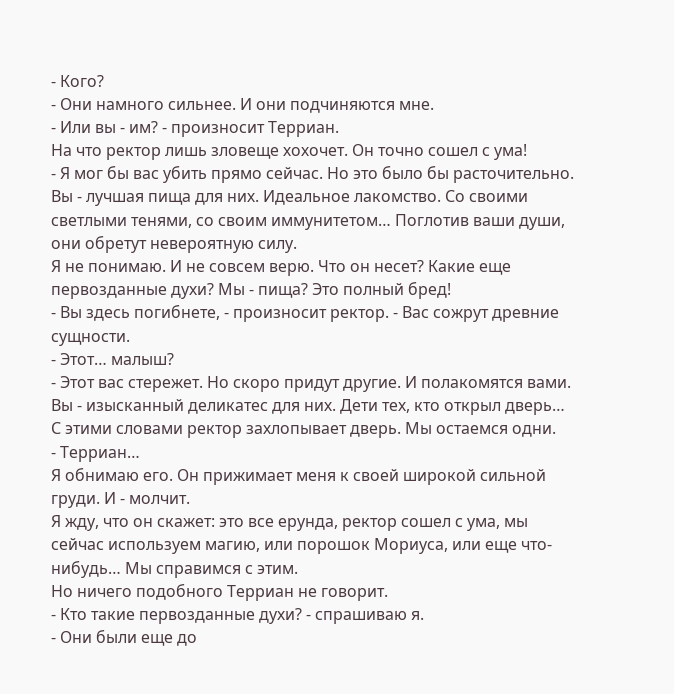- Кого?
- Они намного сильнее. И они подчиняются мне.
- Или вы - им? - произносит Терриан.
На что ректор лишь зловеще хохочет. Он точно сошел с ума!
- Я мог бы вас убить прямо сейчас. Но это было бы расточительно. Вы - лучшая пища для них. Идеальное лакомство. Со своими светлыми тенями, со своим иммунитетом… Поглотив ваши души, они обретут невероятную силу.
Я не понимаю. И не совсем верю. Что он несет? Какие еще первозданные духи? Мы - пища? Это полный бред!
- Вы здесь погибнете, - произносит ректор. - Вас сожрут древние сущности.
- Этот… малыш?
- Этот вас стережет. Но скоро придут другие. И полакомятся вами. Вы - изысканный деликатес для них. Дети тех, кто открыл дверь…
С этими словами ректор захлопывает дверь. Мы остаемся одни.
- Терриан…
Я обнимаю его. Он прижимает меня к своей широкой сильной груди. И - молчит.
Я жду, что он скажет: это все ерунда, ректор сошел с ума, мы сейчас используем магию, или порошок Мориуса, или еще что-нибудь… Мы справимся с этим.
Но ничего подобного Терриан не говорит.
- Кто такие первозданные духи? - спрашиваю я.
- Они были еще до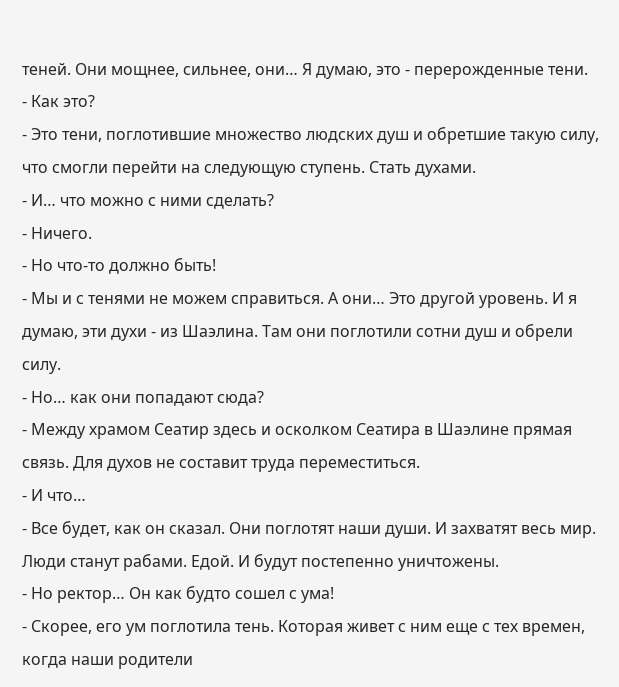теней. Они мощнее, сильнее, они… Я думаю, это - перерожденные тени.
- Как это?
- Это тени, поглотившие множество людских душ и обретшие такую силу, что смогли перейти на следующую ступень. Стать духами.
- И… что можно с ними сделать?
- Ничего.
- Но что-то должно быть!
- Мы и с тенями не можем справиться. А они… Это другой уровень. И я думаю, эти духи - из Шаэлина. Там они поглотили сотни душ и обрели силу.
- Но… как они попадают сюда?
- Между храмом Сеатир здесь и осколком Сеатира в Шаэлине прямая связь. Для духов не составит труда переместиться.
- И что…
- Все будет, как он сказал. Они поглотят наши души. И захватят весь мир. Люди станут рабами. Едой. И будут постепенно уничтожены.
- Но ректор… Он как будто сошел с ума!
- Скорее, его ум поглотила тень. Которая живет с ним еще с тех времен, когда наши родители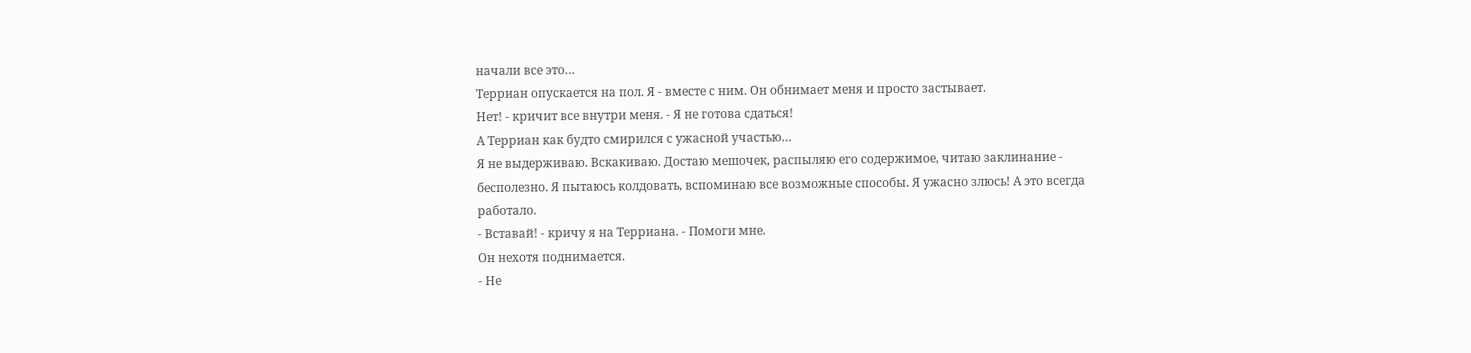начали все это…
Терриан опускается на пол. Я - вместе с ним. Он обнимает меня и просто застывает.
Нет! - кричит все внутри меня. - Я не готова сдаться!
А Терриан как будто смирился с ужасной участью…
Я не выдерживаю. Вскакиваю. Достаю мешочек, распыляю его содержимое, читаю заклинание - бесполезно. Я пытаюсь колдовать, вспоминаю все возможные способы. Я ужасно злюсь! А это всегда работало.
- Вставай! - кричу я на Терриана. - Помоги мне.
Он нехотя поднимается.
- Не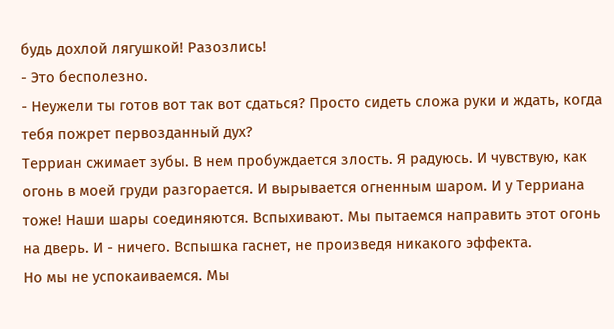будь дохлой лягушкой! Разозлись!
- Это бесполезно.
- Неужели ты готов вот так вот сдаться? Просто сидеть сложа руки и ждать, когда тебя пожрет первозданный дух?
Терриан сжимает зубы. В нем пробуждается злость. Я радуюсь. И чувствую, как огонь в моей груди разгорается. И вырывается огненным шаром. И у Терриана тоже! Наши шары соединяются. Вспыхивают. Мы пытаемся направить этот огонь на дверь. И - ничего. Вспышка гаснет, не произведя никакого эффекта.
Но мы не успокаиваемся. Мы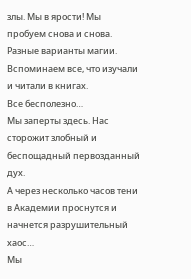злы. Мы в ярости! Мы пробуем снова и снова. Разные варианты магии. Вспоминаем все, что изучали и читали в книгах.
Все бесполезно…
Мы заперты здесь. Нас сторожит злобный и беспощадный первозданный дух.
А через несколько часов тени в Академии проснутся и начнется разрушительный хаос…
Мы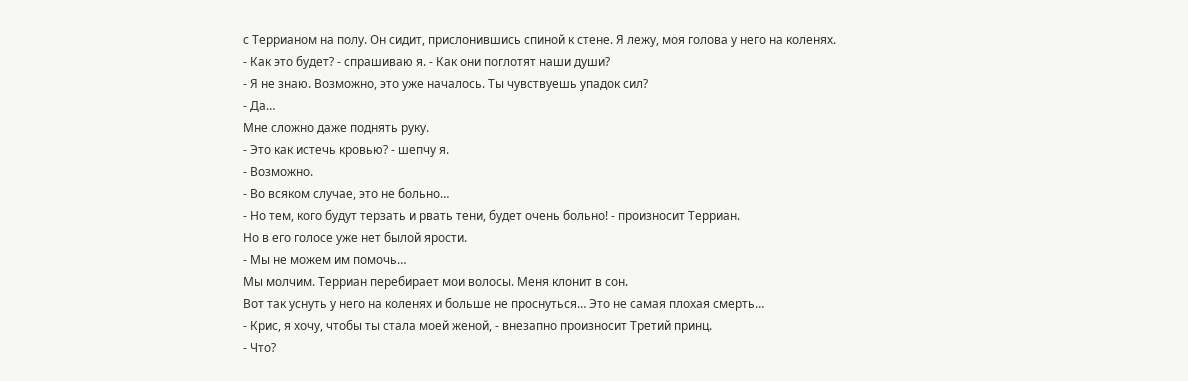с Террианом на полу. Он сидит, прислонившись спиной к стене. Я лежу, моя голова у него на коленях.
- Как это будет? - спрашиваю я. - Как они поглотят наши души?
- Я не знаю. Возможно, это уже началось. Ты чувствуешь упадок сил?
- Да…
Мне сложно даже поднять руку.
- Это как истечь кровью? - шепчу я.
- Возможно.
- Во всяком случае, это не больно…
- Но тем, кого будут терзать и рвать тени, будет очень больно! - произносит Терриан.
Но в его голосе уже нет былой ярости.
- Мы не можем им помочь…
Мы молчим. Терриан перебирает мои волосы. Меня клонит в сон.
Вот так уснуть у него на коленях и больше не проснуться… Это не самая плохая смерть…
- Крис, я хочу, чтобы ты стала моей женой, - внезапно произносит Третий принц.
- Что?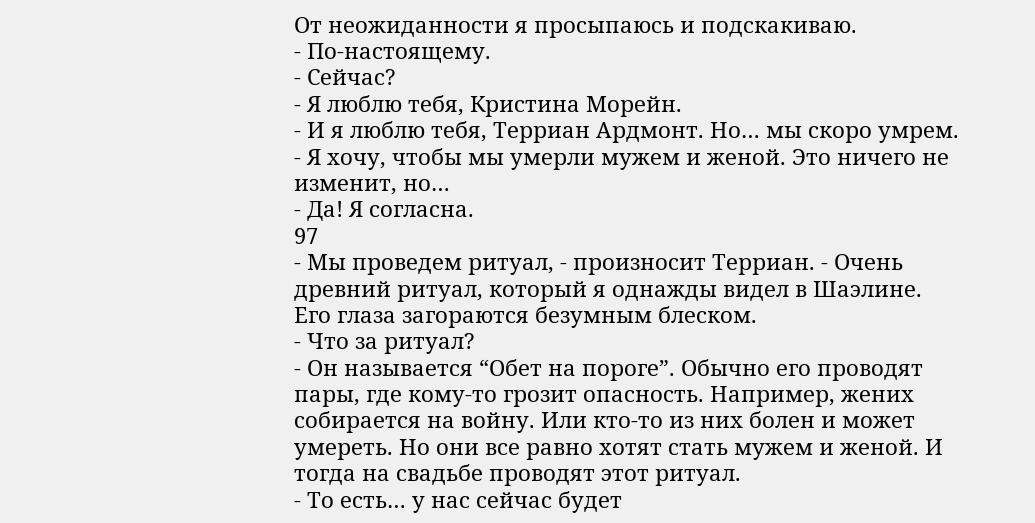От неожиданности я просыпаюсь и подскакиваю.
- По-настоящему.
- Сейчас?
- Я люблю тебя, Кристина Морейн.
- И я люблю тебя, Терриан Ардмонт. Но… мы скоро умрем.
- Я хочу, чтобы мы умерли мужем и женой. Это ничего не изменит, но…
- Да! Я согласна.
97
- Мы проведем ритуал, - произносит Терриан. - Очень древний ритуал, который я однажды видел в Шаэлине.
Его глаза загораются безумным блеском.
- Что за ритуал?
- Он называется “Обет на пороге”. Обычно его проводят пары, где кому-то грозит опасность. Например, жених собирается на войну. Или кто-то из них болен и может умереть. Но они все равно хотят стать мужем и женой. И тогда на свадьбе проводят этот ритуал.
- То есть… у нас сейчас будет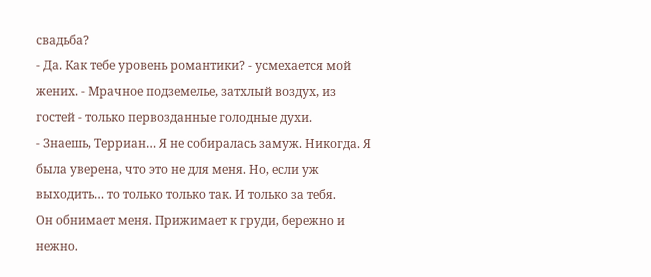свадьба?
- Да. Как тебе уровень романтики? - усмехается мой жених. - Мрачное подземелье, затхлый воздух, из гостей - только первозданные голодные духи.
- Знаешь, Терриан… Я не собиралась замуж. Никогда. Я была уверена, что это не для меня. Но, если уж выходить… то только только так. И только за тебя.
Он обнимает меня. Прижимает к груди, бережно и нежно.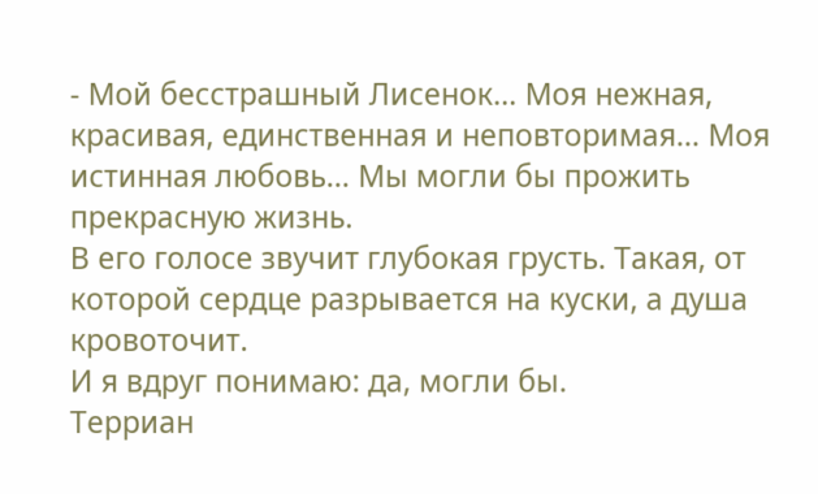- Мой бесстрашный Лисенок… Моя нежная, красивая, единственная и неповторимая… Моя истинная любовь… Мы могли бы прожить прекрасную жизнь.
В его голосе звучит глубокая грусть. Такая, от которой сердце разрывается на куски, а душа кровоточит.
И я вдруг понимаю: да, могли бы.
Терриан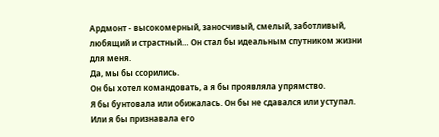Ардмонт - высокомерный, заносчивый, смелый, заботливый, любящий и страстный… Он стал бы идеальным спутником жизни для меня.
Да, мы бы ссорились.
Он бы хотел командовать, а я бы проявляла упрямство.
Я бы бунтовала или обижалась. Он бы не сдавался или уступал. Или я бы признавала его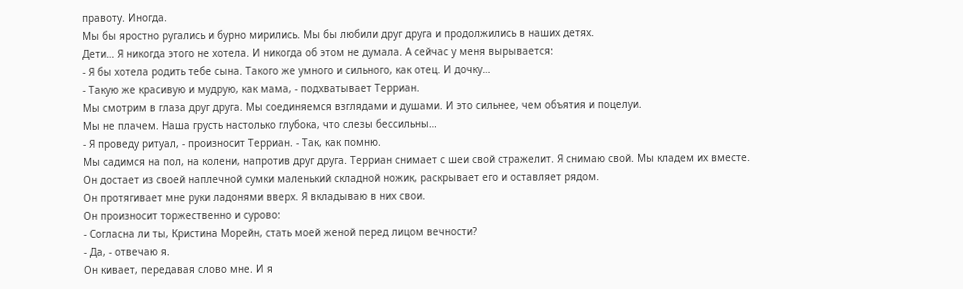правоту. Иногда.
Мы бы яростно ругались и бурно мирились. Мы бы любили друг друга и продолжились в наших детях.
Дети… Я никогда этого не хотела. И никогда об этом не думала. А сейчас у меня вырывается:
- Я бы хотела родить тебе сына. Такого же умного и сильного, как отец. И дочку…
- Такую же красивую и мудрую, как мама, - подхватывает Терриан.
Мы смотрим в глаза друг друга. Мы соединяемся взглядами и душами. И это сильнее, чем объятия и поцелуи.
Мы не плачем. Наша грусть настолько глубока, что слезы бессильны…
- Я проведу ритуал, - произносит Терриан. - Так, как помню.
Мы садимся на пол, на колени, напротив друг друга. Терриан снимает с шеи свой стражелит. Я снимаю свой. Мы кладем их вместе.
Он достает из своей наплечной сумки маленький складной ножик, раскрывает его и оставляет рядом.
Он протягивает мне руки ладонями вверх. Я вкладываю в них свои.
Он произносит торжественно и сурово:
- Согласна ли ты, Кристина Морейн, стать моей женой перед лицом вечности?
- Да, - отвечаю я.
Он кивает, передавая слово мне. И я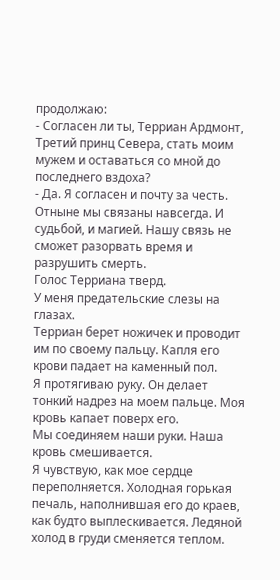продолжаю:
- Согласен ли ты, Терриан Ардмонт, Третий принц Севера, стать моим мужем и оставаться со мной до последнего вздоха?
- Да. Я согласен и почту за честь. Отныне мы связаны навсегда. И судьбой, и магией. Нашу связь не сможет разорвать время и разрушить смерть.
Голос Терриана тверд.
У меня предательские слезы на глазах.
Терриан берет ножичек и проводит им по своему пальцу. Капля его крови падает на каменный пол.
Я протягиваю руку. Он делает тонкий надрез на моем пальце. Моя кровь капает поверх его.
Мы соединяем наши руки. Наша кровь смешивается.
Я чувствую, как мое сердце переполняется. Холодная горькая печаль, наполнившая его до краев, как будто выплескивается. Ледяной холод в груди сменяется теплом.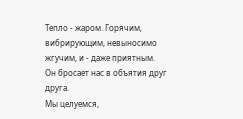Тепло - жаром. Горячим, вибрирующим, невыносимо жгучим, и - даже приятным.
Он бросает нас в объятия друг друга.
Мы целуемся,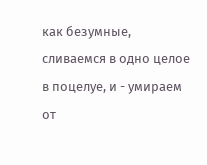как безумные, сливаемся в одно целое в поцелуе, и - умираем от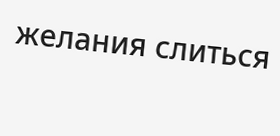желания слиться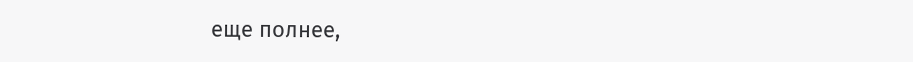еще полнее,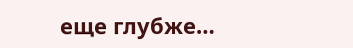еще глубже…